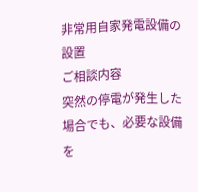非常用自家発電設備の設置
ご相談内容
突然の停電が発生した場合でも、必要な設備を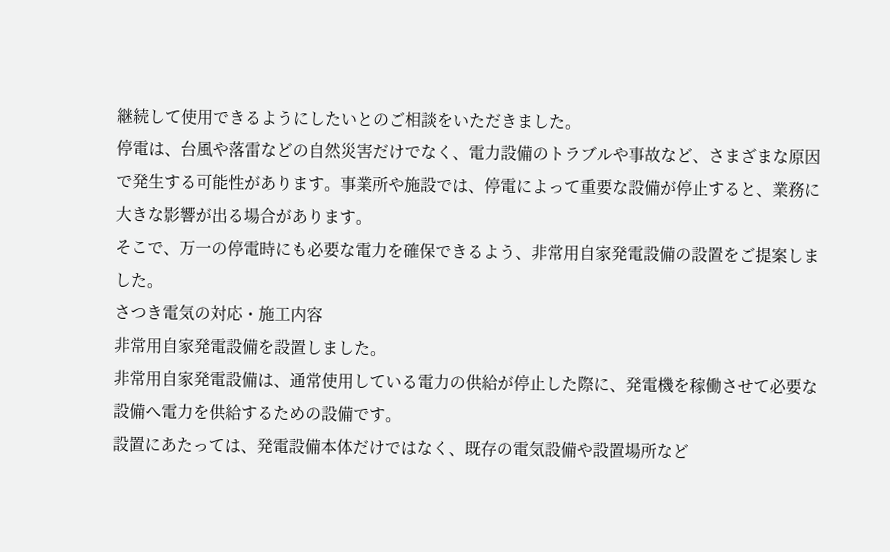継続して使用できるようにしたいとのご相談をいただきました。
停電は、台風や落雷などの自然災害だけでなく、電力設備のトラブルや事故など、さまざまな原因で発生する可能性があります。事業所や施設では、停電によって重要な設備が停止すると、業務に大きな影響が出る場合があります。
そこで、万一の停電時にも必要な電力を確保できるよう、非常用自家発電設備の設置をご提案しました。
さつき電気の対応・施工内容
非常用自家発電設備を設置しました。
非常用自家発電設備は、通常使用している電力の供給が停止した際に、発電機を稼働させて必要な設備へ電力を供給するための設備です。
設置にあたっては、発電設備本体だけではなく、既存の電気設備や設置場所など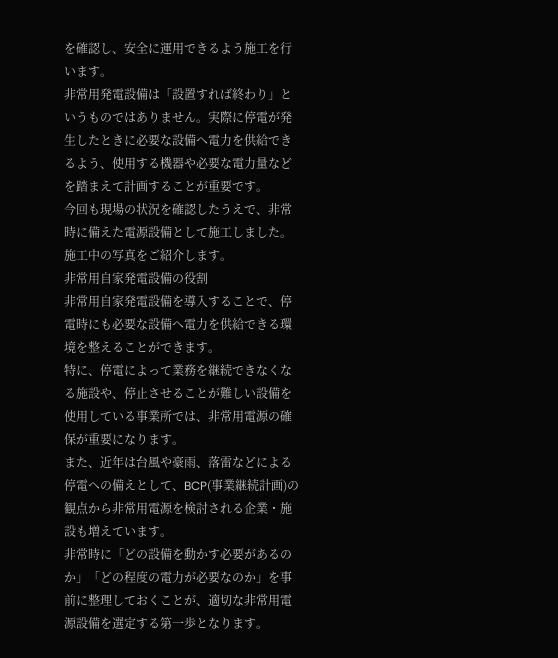を確認し、安全に運用できるよう施工を行います。
非常用発電設備は「設置すれば終わり」というものではありません。実際に停電が発生したときに必要な設備へ電力を供給できるよう、使用する機器や必要な電力量などを踏まえて計画することが重要です。
今回も現場の状況を確認したうえで、非常時に備えた電源設備として施工しました。
施工中の写真をご紹介します。
非常用自家発電設備の役割
非常用自家発電設備を導入することで、停電時にも必要な設備へ電力を供給できる環境を整えることができます。
特に、停電によって業務を継続できなくなる施設や、停止させることが難しい設備を使用している事業所では、非常用電源の確保が重要になります。
また、近年は台風や豪雨、落雷などによる停電への備えとして、BCP(事業継続計画)の観点から非常用電源を検討される企業・施設も増えています。
非常時に「どの設備を動かす必要があるのか」「どの程度の電力が必要なのか」を事前に整理しておくことが、適切な非常用電源設備を選定する第一歩となります。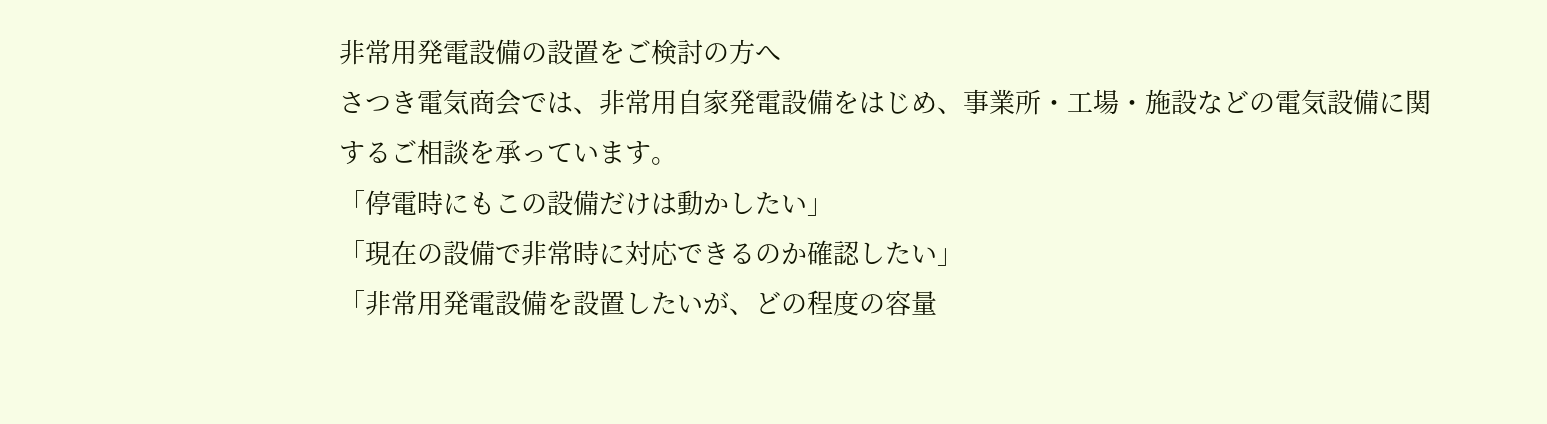非常用発電設備の設置をご検討の方へ
さつき電気商会では、非常用自家発電設備をはじめ、事業所・工場・施設などの電気設備に関するご相談を承っています。
「停電時にもこの設備だけは動かしたい」
「現在の設備で非常時に対応できるのか確認したい」
「非常用発電設備を設置したいが、どの程度の容量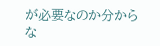が必要なのか分からな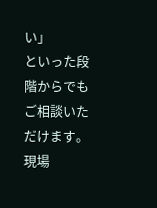い」
といった段階からでもご相談いただけます。
現場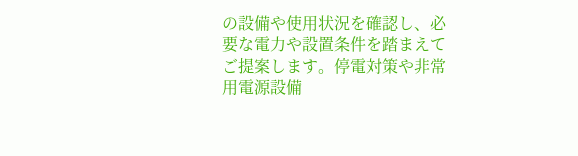の設備や使用状況を確認し、必要な電力や設置条件を踏まえてご提案します。停電対策や非常用電源設備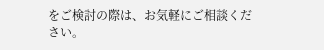をご検討の際は、お気軽にご相談ください。